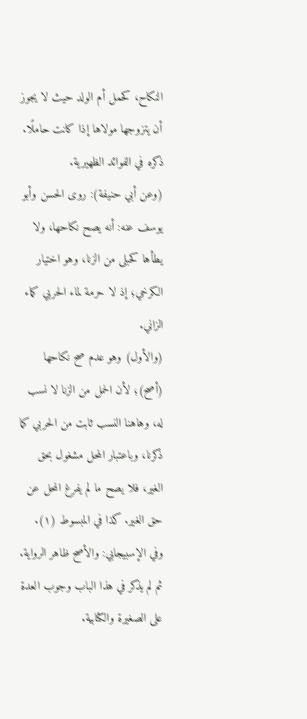النكاح، كحمل أم الولد حيث لا يجوز أن يتزوجها مولاها إذا كانت حاملًا. ذكره في الفوائد الظهيرية.
(وعن أبي حنيفة): روى الحسن وأبو يوسف عنه: أنه يصح نكاحها، ولا يطأها كحبلى من الزنا، وهو اختيار الكرخي؛ إذ لا حرمة لماء الحربي كماء الزاني.
(والأول) وهو عدم صح نكاحها (أصح)؛ لأن الحمل من الزنا لا نسب له، وهاهنا النسب ثابت من الحربي كما ذكرنا، وباعتبار المحل مشغول بحق الغير، فلا يصح ما لم يفرغ المحل عن حق الغير. كذا في المبسوط (١).
وفي الإسبيجابي: والأصح ظاهر الرواية. ثم لم يذكر في هذا الباب وجوب العدة على الصغيرة والكتابية.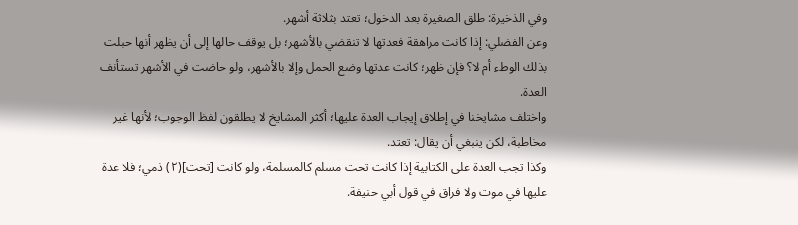وفي الذخيرة: طلق الصغيرة بعد الدخول؛ تعتد بثلاثة أشهر.
وعن الفضلي: إذا كانت مراهقة فعدتها لا تنقضي بالأشهر؛ بل يوقف حالها إلى أن يظهر أنها حبلت بذلك الوطء أم لا؟ فإن ظهر؛ كانت عدتها وضع الحمل وإلا بالأشهر، ولو حاضت في الأشهر تستأنف العدة.
واختلف مشايخنا في إطلاق إيجاب العدة عليها؛ أكثر المشايخ لا يطلقون لفظ الوجوب؛ لأنها غير مخاطبة، لكن ينبغي أن يقال: تعتد.
وكذا تجب العدة على الكتابية إذا كانت تحت مسلم كالمسلمة، ولو كانت [تحت](٢) ذمي؛ فلا عدة عليها في موت ولا فراق في قول أبي حنيفة.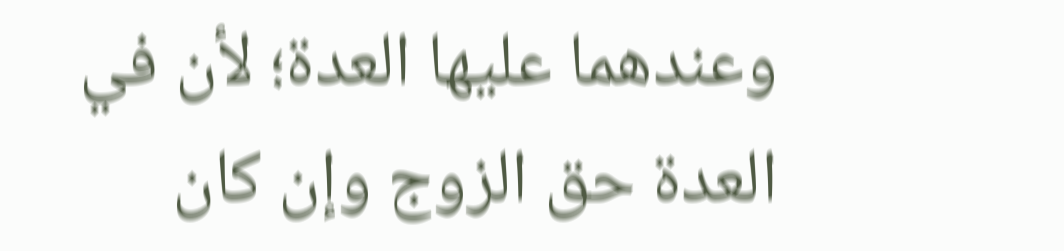وعندهما عليها العدة؛ لأن في العدة حق الزوج وإن كان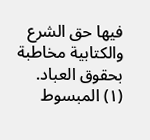فيها حق الشرع والكتابية مخاطبة بحقوق العباد.
(١) المبسوط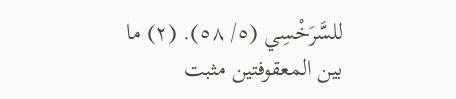للسَّرَخْسِي (٥/ ٥٨). (٢) ما بين المعقوفتين مثبت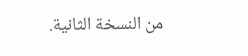من النسخة الثانية.